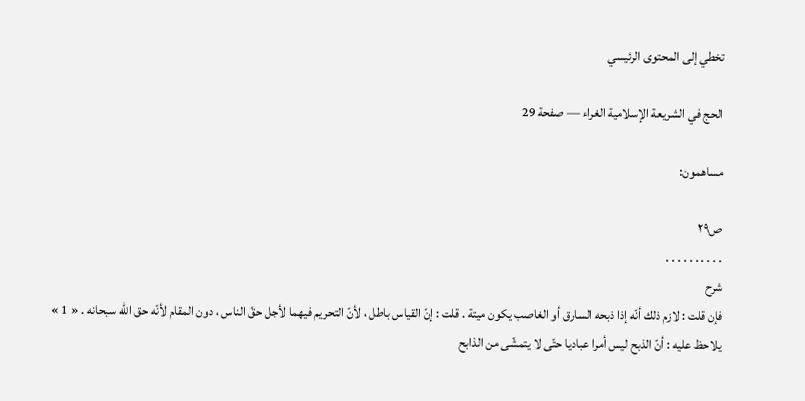تخطي إلى المحتوى الرئيسي

الحج في الشريعة الإسلامية الغراء — صفحة 29

مساهمون:

ص٢٩
. . . . . . . . . .
شرح
فإن قلت : لازم ذلك أنّه إذا ذبحه السارق أو الغاصب يكون ميتة . قلت : إنّ القياس باطل ، لأنّ التحريم فيهما لأجل حقّ الناس ، دون المقام لأنّه حق اللّه سبحانه . « 1 » يلاحظ عليه : أنّ الذبح ليس أمرا عباديا حتّى لا يتمشّى من الذابح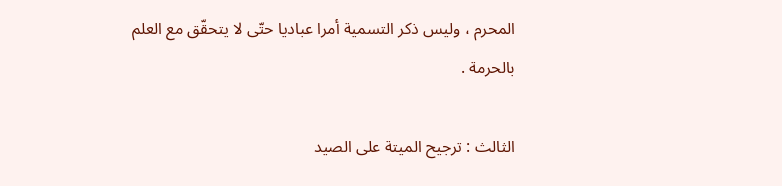المحرم ، وليس ذكر التسمية أمرا عباديا حتّى لا يتحقّق مع العلم بالحرمة .

الثالث : ترجيح الميتة على الصيد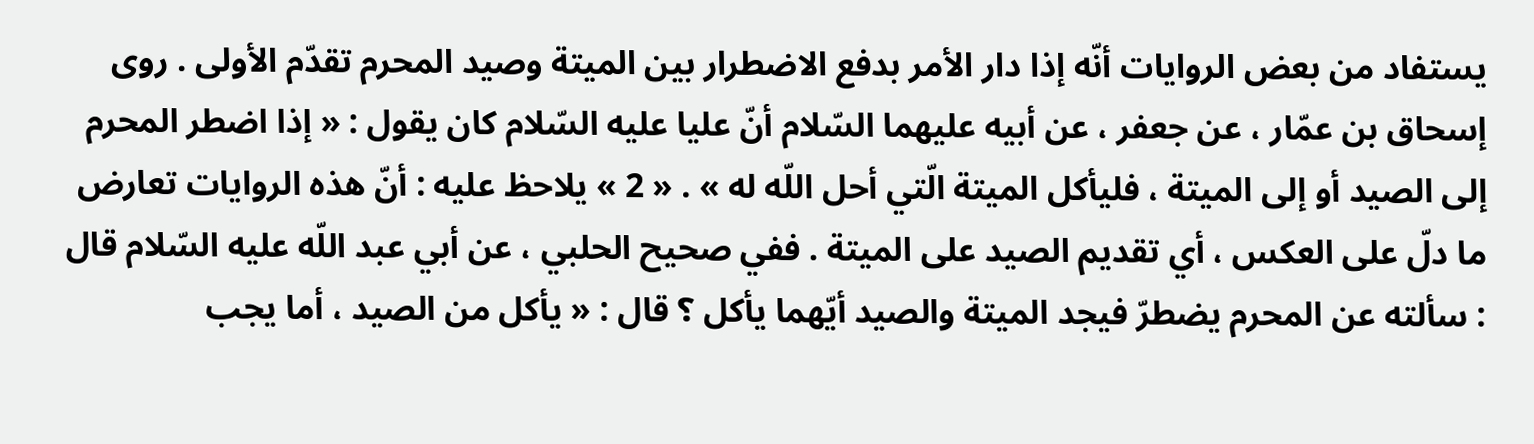يستفاد من بعض الروايات أنّه إذا دار الأمر بدفع الاضطرار بين الميتة وصيد المحرم تقدّم الأولى . روى إسحاق بن عمّار ، عن جعفر ، عن أبيه عليهما السّلام أنّ عليا عليه السّلام كان يقول : « إذا اضطر المحرم إلى الصيد أو إلى الميتة ، فليأكل الميتة الّتي أحل اللّه له » . « 2 » يلاحظ عليه : أنّ هذه الروايات تعارض ما دلّ على العكس ، أي تقديم الصيد على الميتة . ففي صحيح الحلبي ، عن أبي عبد اللّه عليه السّلام قال : سألته عن المحرم يضطرّ فيجد الميتة والصيد أيّهما يأكل ؟ قال : « يأكل من الصيد ، أما يجب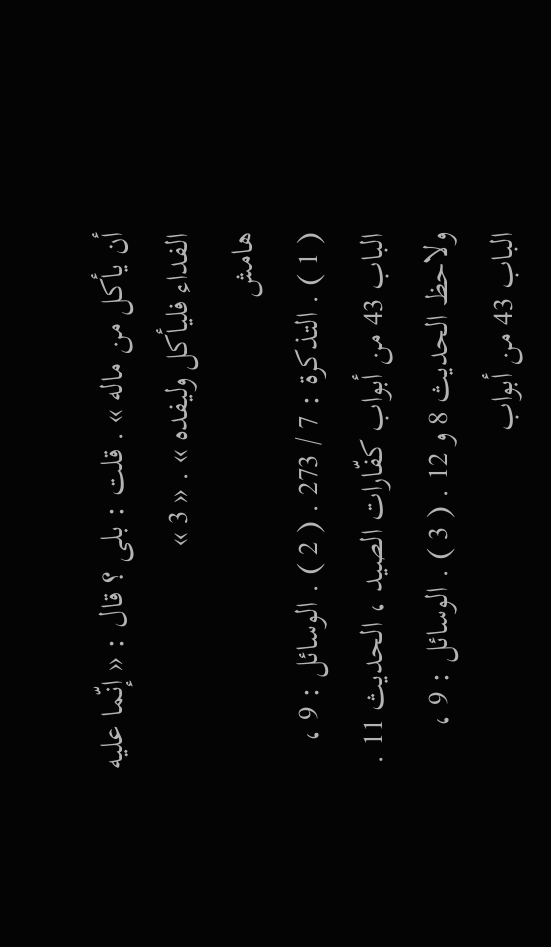أن يأكل من ماله » . قلت : بلى ؟ قال : « إنّما عليه الفداء فليأكل وليفده » . « 3 »
هامش
( 1 ) . التذكرة : 7 / 273 . ( 2 ) . الوسائل : 9 ، الباب 43 من أبواب كفّارات الصيد ، الحديث 11 . ولاحظ الحديث 8 و 12 . ( 3 ) . الوسائل : 9 ، الباب 43 من أبواب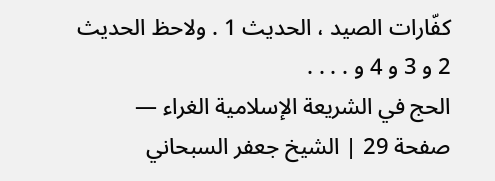كفّارات الصيد ، الحديث 1 . ولاحظ الحديث 2 و 3 و 4 و . . . .
الحج في الشريعة الإسلامية الغراء — صفحة 29 | الشيخ جعفر السبحاني